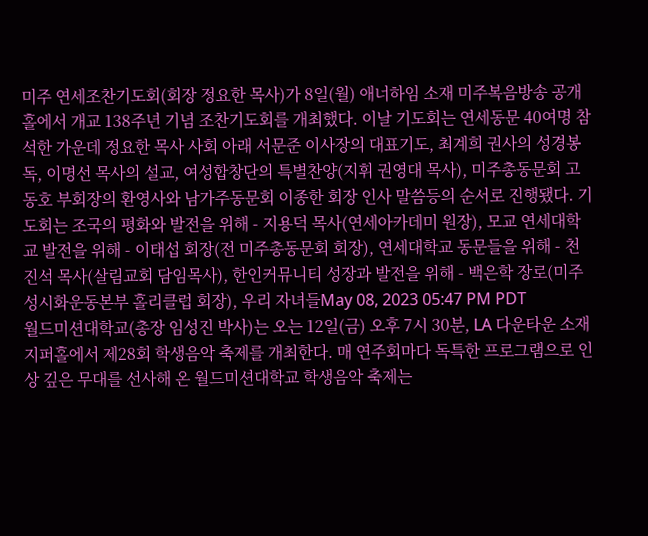미주 연세조찬기도회(회장 정요한 목사)가 8일(월) 애너하임 소재 미주복음방송 공개홀에서 개교 138주년 기념 조찬기도회를 개최했다. 이날 기도회는 연세동문 40여명 참석한 가운데 정요한 목사 사회 아래 서문준 이사장의 대표기도, 최계희 권사의 성경봉독, 이명선 목사의 설교, 여성합창단의 특별찬양(지휘 권영대 목사), 미주총동문회 고동호 부회장의 환영사와 남가주동문회 이종한 회장 인사 말씀등의 순서로 진행됐다. 기도회는 조국의 평화와 발전을 위해 - 지용덕 목사(연세아카데미 원장), 모교 연세대학교 발전을 위해 - 이태섭 회장(전 미주총동문회 회장), 연세대학교 동문들을 위해 - 천진석 목사(살림교회 담임목사), 한인커뮤니티 성장과 발전을 위해 - 백은학 장로(미주성시화운동본부 홀리클럽 회장), 우리 자녀들May 08, 2023 05:47 PM PDT
월드미션대학교(총장 임성진 박사)는 오는 12일(금) 오후 7시 30분, LA 다운타운 소재 지퍼홀에서 제28회 학생음악 축제를 개최한다. 매 연주회마다 독특한 프로그램으로 인상 깊은 무대를 선사해 온 월드미션대학교 학생음악 축제는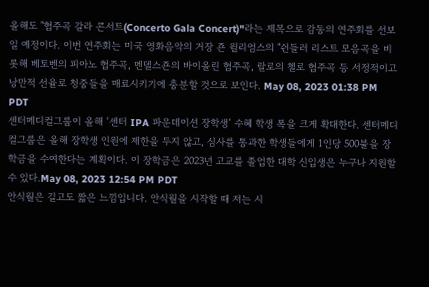올해도 "협주곡 갈라 콘서트(Concerto Gala Concert)"라는 제목으로 감동의 연주회를 선보일 예정이다. 이번 연주회는 미국 영화음악의 거장 죤 윌리엄스의 "쉰들러 리스트 모음곡을 비롯해 베토벤의 피아노 협주곡, 멘델스죤의 바이올린 협주곡, 랄로의 첼로 협주곡 등 서정적이고 낭만적 선율로 청중들을 매료시키기에 충분할 것으로 보인다. May 08, 2023 01:38 PM PDT
센터메디컬그룹이 올해 ‘센터 IPA 파운데이션 장학생’ 수혜 학생 폭을 크게 확대한다. 센터메디컬그룹은 올해 장학생 인원에 제한을 두지 않고, 심사를 통과한 학생들에게 1인당 500불을 장학금을 수여한다는 계획이다. 이 장학금은 2023년 고교를 졸업한 대학 신입생은 누구나 지원할 수 있다.May 08, 2023 12:54 PM PDT
안식월은 길고도 짧은 느낌입니다. 안식월을 시작할 때 저는 시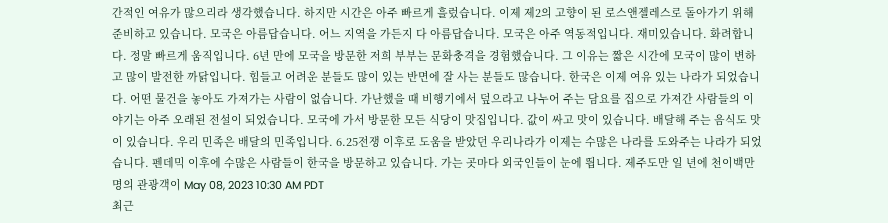간적인 여유가 많으리라 생각했습니다. 하지만 시간은 아주 빠르게 흘렀습니다. 이제 제2의 고향이 된 로스앤젤레스로 돌아가기 위해 준비하고 있습니다. 모국은 아름답습니다. 어느 지역을 가든지 다 아름답습니다. 모국은 아주 역동적입니다. 재미있습니다. 화려합니다. 정말 빠르게 움직입니다. 6년 만에 모국을 방문한 저희 부부는 문화충격을 경험했습니다. 그 이유는 짧은 시간에 모국이 많이 변하고 많이 발전한 까닭입니다. 힘들고 어려운 분들도 많이 있는 반면에 잘 사는 분들도 많습니다. 한국은 이제 여유 있는 나라가 되었습니다. 어떤 물건을 놓아도 가져가는 사람이 없습니다. 가난했을 때 비행기에서 덮으라고 나누어 주는 담요를 집으로 가져간 사람들의 이야기는 아주 오래된 전설이 되었습니다. 모국에 가서 방문한 모든 식당이 맛집입니다. 값이 싸고 맛이 있습니다. 배달해 주는 음식도 맛이 있습니다. 우리 민족은 배달의 민족입니다. 6.25전쟁 이후로 도움을 받았던 우리나라가 이제는 수많은 나라를 도와주는 나라가 되었습니다. 펜데믹 이후에 수많은 사람들이 한국을 방문하고 있습니다. 가는 곳마다 외국인들이 눈에 띕니다. 제주도만 일 년에 천이백만 명의 관광객이 May 08, 2023 10:30 AM PDT
최근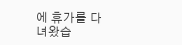에 휴가를 다녀왔습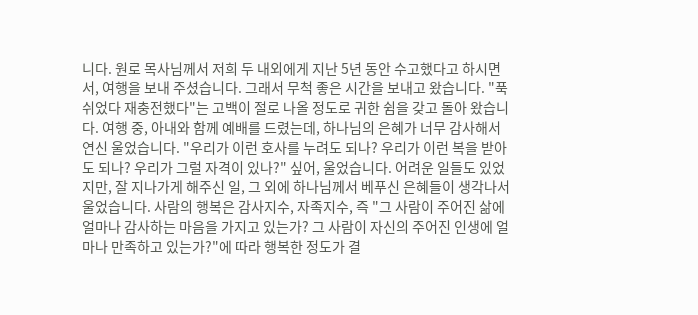니다. 원로 목사님께서 저희 두 내외에게 지난 5년 동안 수고했다고 하시면서, 여행을 보내 주셨습니다. 그래서 무척 좋은 시간을 보내고 왔습니다. "푹 쉬었다 재충전했다"는 고백이 절로 나올 정도로 귀한 쉼을 갖고 돌아 왔습니다. 여행 중, 아내와 함께 예배를 드렸는데, 하나님의 은혜가 너무 감사해서 연신 울었습니다. "우리가 이런 호사를 누려도 되나? 우리가 이런 복을 받아도 되나? 우리가 그럴 자격이 있나?" 싶어, 울었습니다. 어려운 일들도 있었지만, 잘 지나가게 해주신 일, 그 외에 하나님께서 베푸신 은혜들이 생각나서 울었습니다. 사람의 행복은 감사지수, 자족지수, 즉 "그 사람이 주어진 삶에 얼마나 감사하는 마음을 가지고 있는가? 그 사람이 자신의 주어진 인생에 얼마나 만족하고 있는가?"에 따라 행복한 정도가 결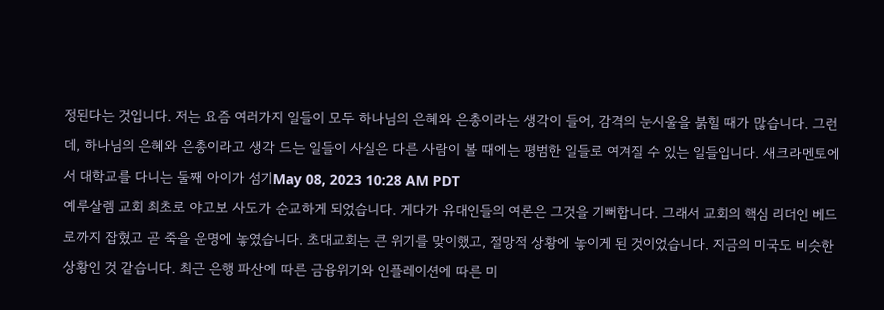정된다는 것입니다. 저는 요즘 여러가지 일들이 모두 하나님의 은혜와 은총이라는 생각이 들어, 감격의 눈시울을 붉힐 때가 많습니다. 그런데, 하나님의 은혜와 은총이라고 생각 드는 일들이 사실은 다른 사람이 볼 때에는 평범한 일들로 여겨질 수 있는 일들입니다. 새크라멘토에서 대학교를 다니는 둘째 아이가 섬기May 08, 2023 10:28 AM PDT
예루살렘 교회 최초로 야고보 사도가 순교하게 되었습니다. 게다가 유대인들의 여론은 그것을 기뻐합니다. 그래서 교회의 핵심 리더인 베드로까지 잡혔고 곧 죽을 운명에 놓였습니다. 초대교회는 큰 위기를 맞이했고, 절망적 상황에 놓이게 된 것이었습니다. 지금의 미국도 비슷한 상황인 것 같습니다. 최근 은행 파산에 따른 금융위기와 인플레이션에 따른 미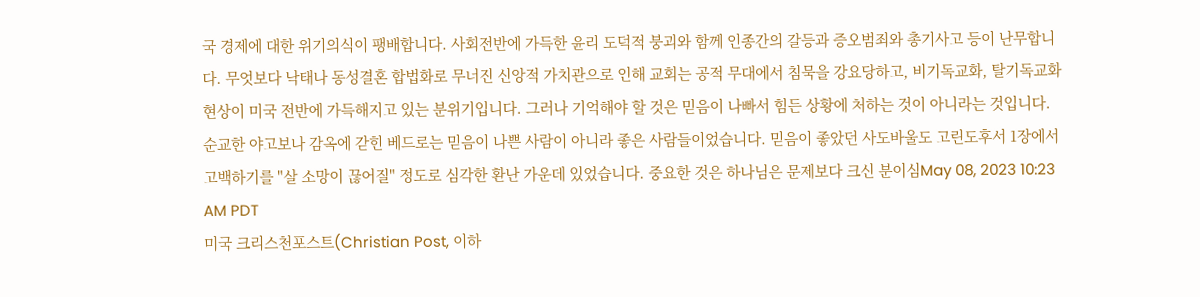국 경제에 대한 위기의식이 팽배합니다. 사회전반에 가득한 윤리 도덕적 붕괴와 함께 인종간의 갈등과 증오범죄와 총기사고 등이 난무합니다. 무엇보다 낙태나 동성결혼 합법화로 무너진 신앙적 가치관으로 인해 교회는 공적 무대에서 침묵을 강요당하고, 비기독교화, 탈기독교화 현상이 미국 전반에 가득해지고 있는 분위기입니다. 그러나 기억해야 할 것은 믿음이 나빠서 힘든 상황에 처하는 것이 아니라는 것입니다. 순교한 야고보나 감옥에 갇힌 베드로는 믿음이 나쁜 사람이 아니라 좋은 사람들이었습니다. 믿음이 좋았던 사도바울도 고린도후서 1장에서 고백하기를 "살 소망이 끊어질" 정도로 심각한 환난 가운데 있었습니다. 중요한 것은 하나님은 문제보다 크신 분이심May 08, 2023 10:23 AM PDT
미국 크리스천포스트(Christian Post, 이하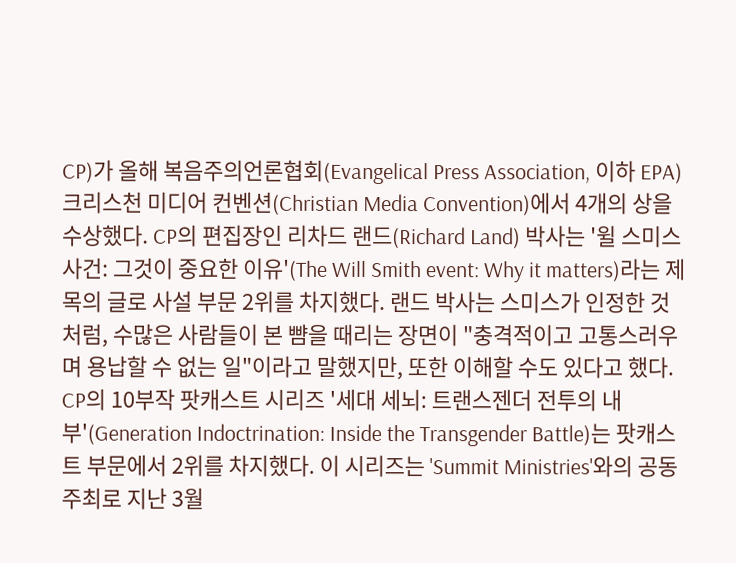CP)가 올해 복음주의언론협회(Evangelical Press Association, 이하 EPA) 크리스천 미디어 컨벤션(Christian Media Convention)에서 4개의 상을 수상했다. CP의 편집장인 리차드 랜드(Richard Land) 박사는 '윌 스미스 사건: 그것이 중요한 이유'(The Will Smith event: Why it matters)라는 제목의 글로 사설 부문 2위를 차지했다. 랜드 박사는 스미스가 인정한 것처럼, 수많은 사람들이 본 뺨을 때리는 장면이 "충격적이고 고통스러우며 용납할 수 없는 일"이라고 말했지만, 또한 이해할 수도 있다고 했다. CP의 10부작 팟캐스트 시리즈 '세대 세뇌: 트랜스젠더 전투의 내부'(Generation Indoctrination: Inside the Transgender Battle)는 팟캐스트 부문에서 2위를 차지했다. 이 시리즈는 'Summit Ministries'와의 공동 주최로 지난 3월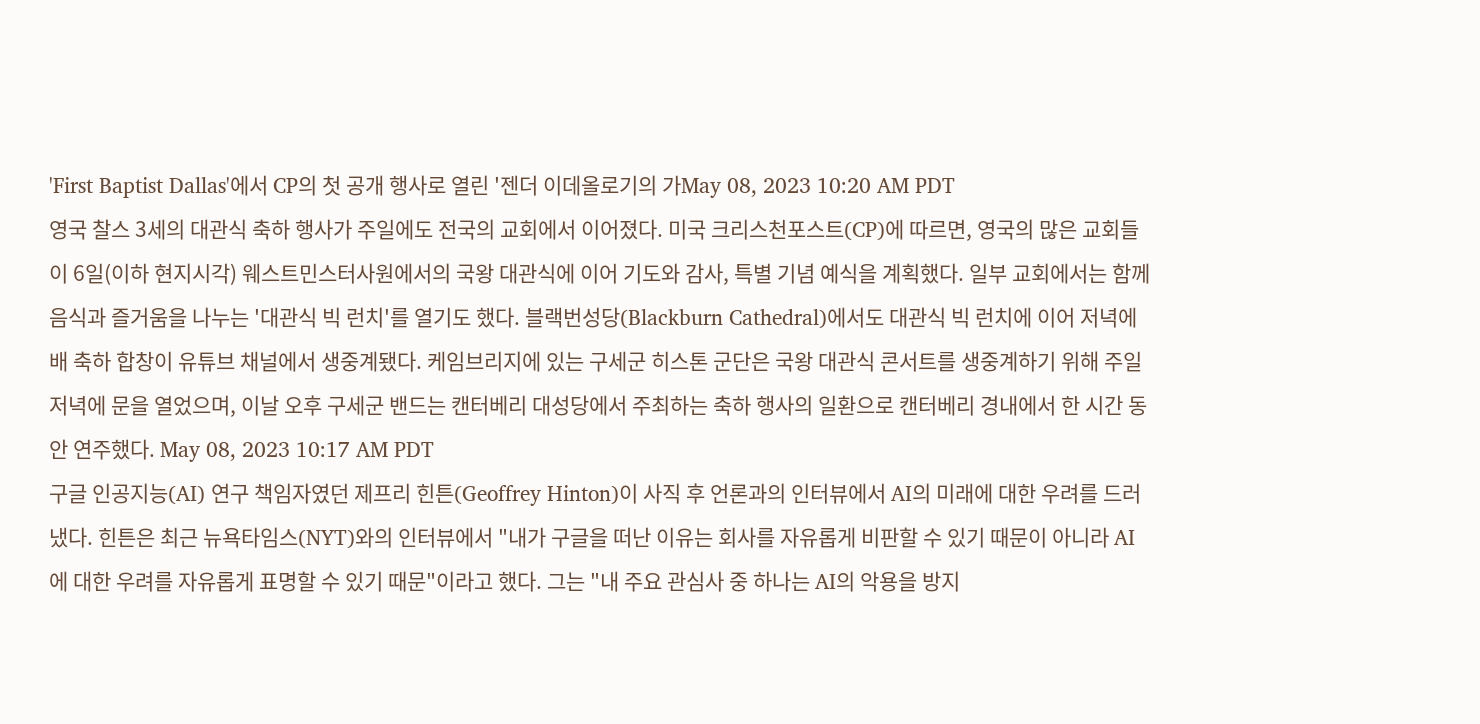'First Baptist Dallas'에서 CP의 첫 공개 행사로 열린 '젠더 이데올로기의 가May 08, 2023 10:20 AM PDT
영국 찰스 3세의 대관식 축하 행사가 주일에도 전국의 교회에서 이어졌다. 미국 크리스천포스트(CP)에 따르면, 영국의 많은 교회들이 6일(이하 현지시각) 웨스트민스터사원에서의 국왕 대관식에 이어 기도와 감사, 특별 기념 예식을 계획했다. 일부 교회에서는 함께 음식과 즐거움을 나누는 '대관식 빅 런치'를 열기도 했다. 블랙번성당(Blackburn Cathedral)에서도 대관식 빅 런치에 이어 저녁에배 축하 합창이 유튜브 채널에서 생중계됐다. 케임브리지에 있는 구세군 히스톤 군단은 국왕 대관식 콘서트를 생중계하기 위해 주일 저녁에 문을 열었으며, 이날 오후 구세군 밴드는 캔터베리 대성당에서 주최하는 축하 행사의 일환으로 캔터베리 경내에서 한 시간 동안 연주했다. May 08, 2023 10:17 AM PDT
구글 인공지능(AI) 연구 책임자였던 제프리 힌튼(Geoffrey Hinton)이 사직 후 언론과의 인터뷰에서 AI의 미래에 대한 우려를 드러냈다. 힌튼은 최근 뉴욕타임스(NYT)와의 인터뷰에서 "내가 구글을 떠난 이유는 회사를 자유롭게 비판할 수 있기 때문이 아니라 AI에 대한 우려를 자유롭게 표명할 수 있기 때문"이라고 했다. 그는 "내 주요 관심사 중 하나는 AI의 악용을 방지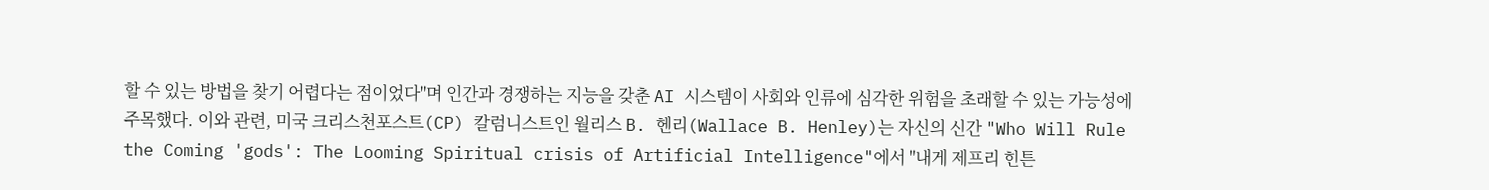할 수 있는 방법을 찾기 어렵다는 점이었다"며 인간과 경쟁하는 지능을 갖춘 AI 시스템이 사회와 인류에 심각한 위험을 초래할 수 있는 가능성에 주목했다. 이와 관련, 미국 크리스천포스트(CP) 칼럼니스트인 월리스 B. 헨리(Wallace B. Henley)는 자신의 신간 "Who Will Rule the Coming 'gods': The Looming Spiritual crisis of Artificial Intelligence"에서 "내게 제프리 힌튼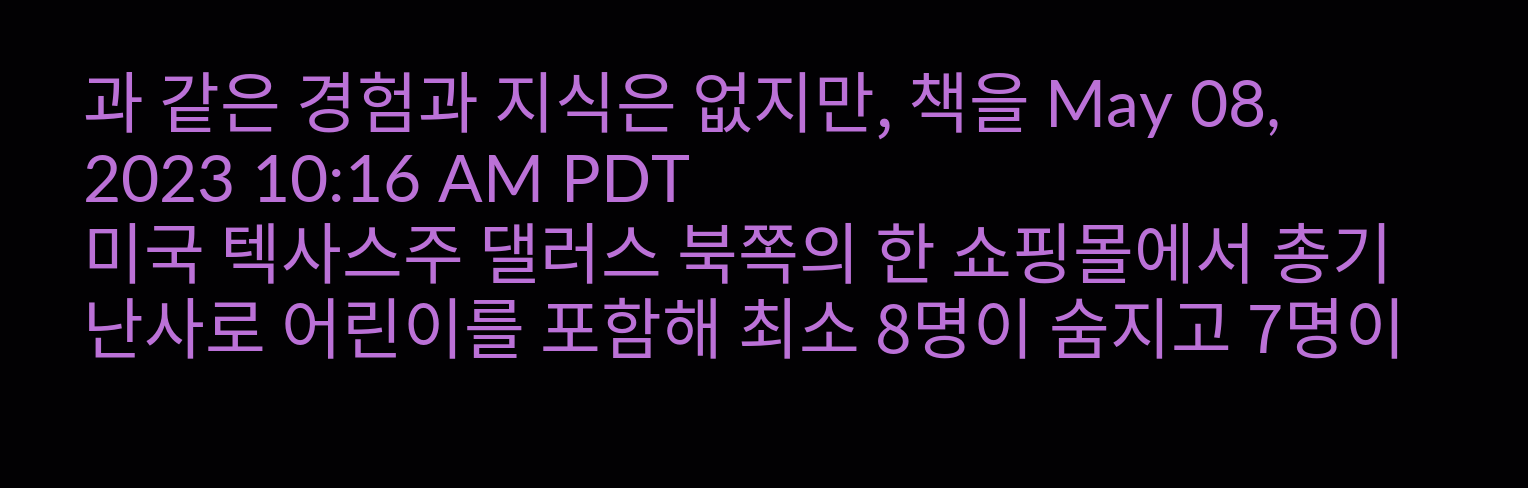과 같은 경험과 지식은 없지만, 책을 May 08, 2023 10:16 AM PDT
미국 텍사스주 댈러스 북쪽의 한 쇼핑몰에서 총기난사로 어린이를 포함해 최소 8명이 숨지고 7명이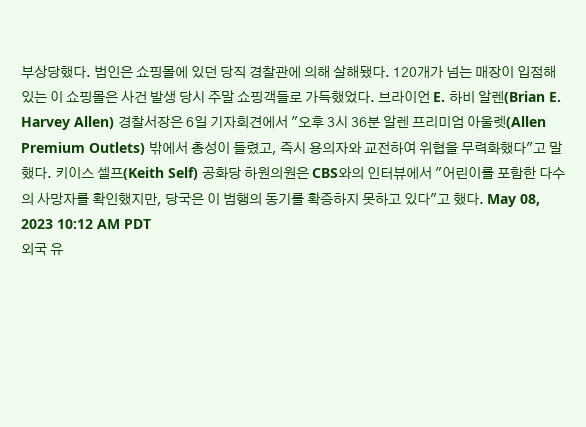부상당했다. 범인은 쇼핑몰에 있던 당직 경찰관에 의해 살해됐다. 120개가 넘는 매장이 입점해 있는 이 쇼핑몰은 사건 발생 당시 주말 쇼핑객들로 가득했었다. 브라이언 E. 하비 알렌(Brian E. Harvey Allen) 경찰서장은 6일 기자회견에서 "오후 3시 36분 알렌 프리미엄 아울렛(Allen Premium Outlets) 밖에서 총성이 들렸고, 즉시 용의자와 교전하여 위협을 무력화했다"고 말했다. 키이스 셀프(Keith Self) 공화당 하원의원은 CBS와의 인터뷰에서 "어린이를 포함한 다수의 사망자를 확인했지만, 당국은 이 범행의 동기를 확증하지 못하고 있다"고 했다. May 08, 2023 10:12 AM PDT
외국 유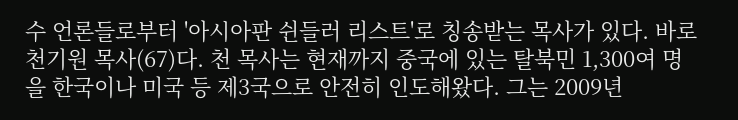수 언론들로부터 '아시아판 쉰들러 리스트'로 칭송받는 목사가 있다. 바로 천기원 목사(67)다. 천 목사는 현재까지 중국에 있는 탈북민 1,300여 명을 한국이나 미국 등 제3국으로 안전히 인도해왔다. 그는 2009년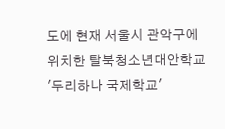도에 현재 서울시 관악구에 위치한 탈북청소년대안학교 '두리하나 국제학교'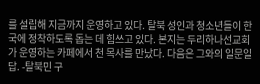를 설립해 지금까지 운영하고 있다. 탈북 성인과 청소년들이 한국에 정착하도록 돕는 데 힘쓰고 있다. 본지는 두리하나선교회가 운영하는 카페에서 천 목사를 만났다. 다음은 그와의 일문일답. -탈북민 구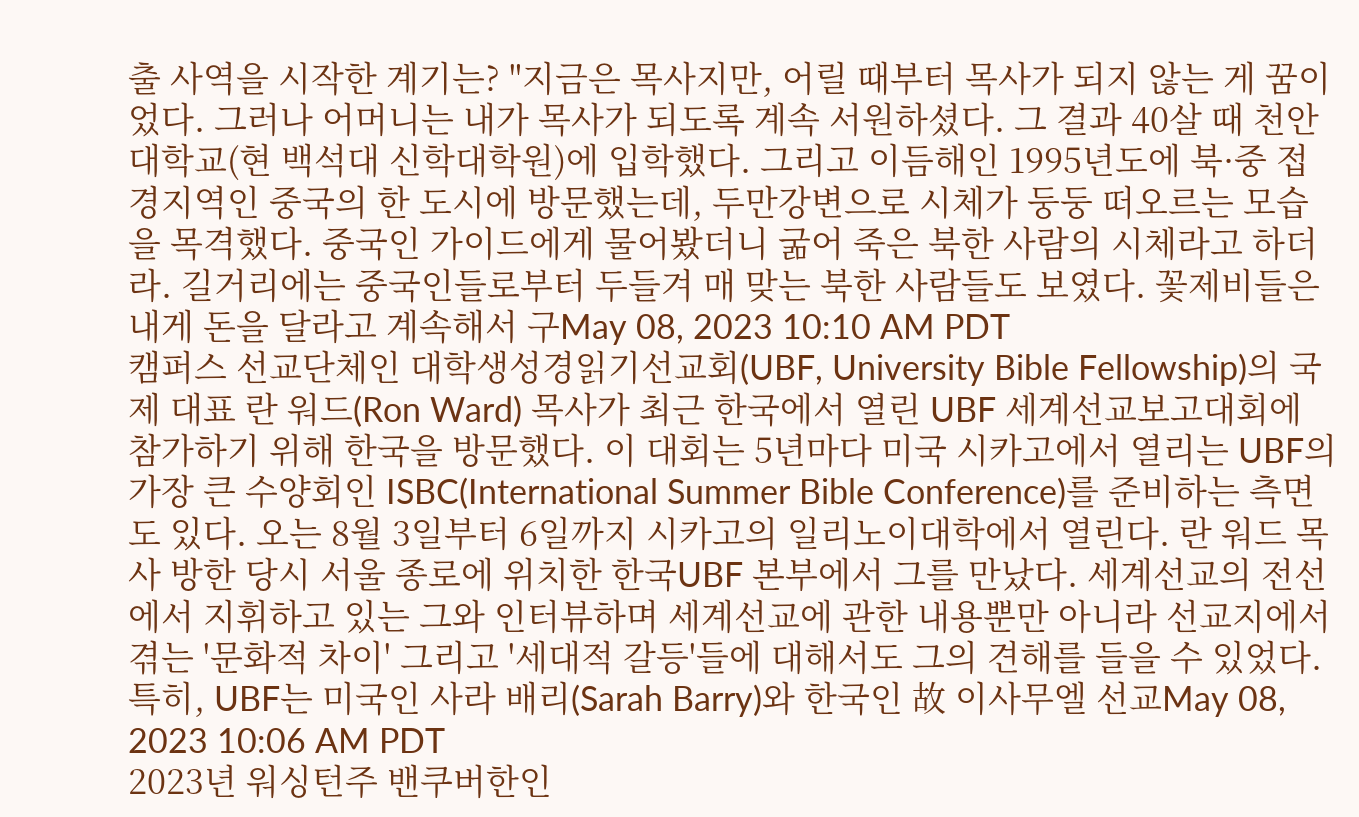출 사역을 시작한 계기는? "지금은 목사지만, 어릴 때부터 목사가 되지 않는 게 꿈이었다. 그러나 어머니는 내가 목사가 되도록 계속 서원하셨다. 그 결과 40살 때 천안대학교(현 백석대 신학대학원)에 입학했다. 그리고 이듬해인 1995년도에 북·중 접경지역인 중국의 한 도시에 방문했는데, 두만강변으로 시체가 둥둥 떠오르는 모습을 목격했다. 중국인 가이드에게 물어봤더니 굶어 죽은 북한 사람의 시체라고 하더라. 길거리에는 중국인들로부터 두들겨 매 맞는 북한 사람들도 보였다. 꽃제비들은 내게 돈을 달라고 계속해서 구May 08, 2023 10:10 AM PDT
캠퍼스 선교단체인 대학생성경읽기선교회(UBF, University Bible Fellowship)의 국제 대표 란 워드(Ron Ward) 목사가 최근 한국에서 열린 UBF 세계선교보고대회에 참가하기 위해 한국을 방문했다. 이 대회는 5년마다 미국 시카고에서 열리는 UBF의 가장 큰 수양회인 ISBC(International Summer Bible Conference)를 준비하는 측면도 있다. 오는 8월 3일부터 6일까지 시카고의 일리노이대학에서 열린다. 란 워드 목사 방한 당시 서울 종로에 위치한 한국UBF 본부에서 그를 만났다. 세계선교의 전선에서 지휘하고 있는 그와 인터뷰하며 세계선교에 관한 내용뿐만 아니라 선교지에서 겪는 '문화적 차이' 그리고 '세대적 갈등'들에 대해서도 그의 견해를 들을 수 있었다. 특히, UBF는 미국인 사라 배리(Sarah Barry)와 한국인 故 이사무엘 선교May 08, 2023 10:06 AM PDT
2023년 워싱턴주 밴쿠버한인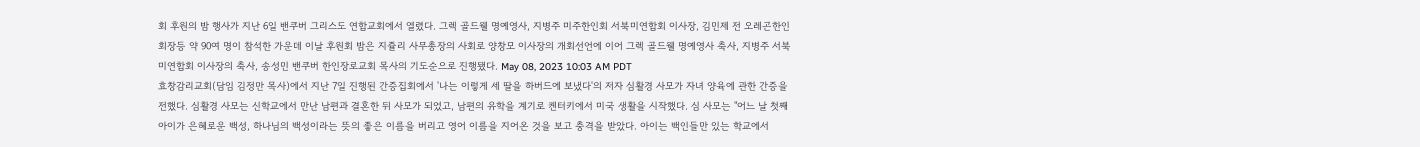회 후원의 밤 행사가 지난 6일 밴쿠버 그리스도 연합교회에서 열렸다. 그렉 골드웰 명예영사, 지병주 미주한인회 서북미연합회 이사장, 김민제 전 오레곤한인회장등 약 90여 명이 참석한 가운데 이날 후원회 밤은 지쥴리 사무총장의 사회로 양창모 이사장의 개회선언에 이어 그렉 골드웰 명예영사 축사, 지병주 서북미연합회 이사장의 축사, 송성민 밴쿠버 한인장로교회 목사의 기도순으로 진행됐다. May 08, 2023 10:03 AM PDT
효창감리교회(담임 김정만 목사)에서 지난 7일 진행된 간증집회에서 '나는 이렇게 세 딸을 하버드에 보냈다'의 저자 심활경 사모가 자녀 양육에 관한 간증을 전했다. 심활경 사모는 신학교에서 만난 남편과 결혼한 뒤 사모가 되었고, 남편의 유학을 계기로 켄터키에서 미국 생활을 시작했다. 심 사모는 "어느 날 첫째 아이가 은혜로운 백성, 하나님의 백성이라는 뜻의 좋은 이름을 버리고 영어 이름을 지어온 것을 보고 충격을 받았다. 아이는 백인들만 있는 학교에서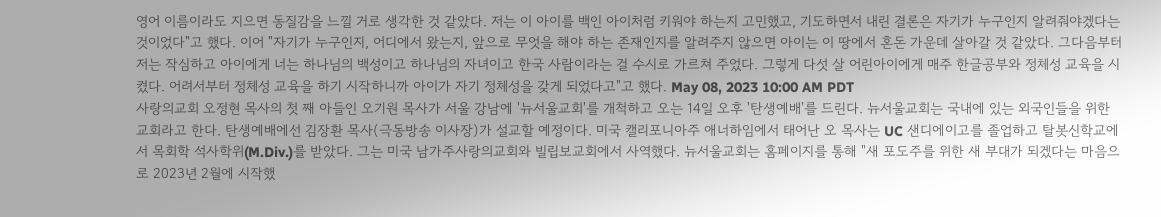영어 이름이라도 지으면 동질감을 느낄 거로 생각한 것 같았다. 저는 이 아이를 백인 아이처럼 키워야 하는지 고민했고, 기도하면서 내린 결론은 자기가 누구인지 알려줘야겠다는 것이었다"고 했다. 이어 "자기가 누구인지, 어디에서 왔는지, 앞으로 무엇을 해야 하는 존재인지를 알려주지 않으면 아이는 이 땅에서 혼돈 가운데 살아갈 것 같았다. 그다음부터 저는 작심하고 아이에게 너는 하나님의 백성이고 하나님의 자녀이고 한국 사람이라는 걸 수시로 가르쳐 주었다. 그렇게 다섯 살 어린아이에게 매주 한글공부와 정체성 교육을 시켰다. 어려서부터 정체성 교육을 하기 시작하니까 아이가 자기 정체성을 갖게 되었다고"고 했다. May 08, 2023 10:00 AM PDT
사랑의교회 오정현 목사의 첫 째 아들인 오기원 목사가 서울 강남에 '뉴서울교회'를 개척하고 오는 14일 오후 '탄생예배'를 드린다. 뉴서울교회는 국내에 있는 외국인들을 위한 교회라고 한다. 탄생예배에선 김장환 목사(극동방송 이사장)가 설교할 예정이다. 미국 캘리포니아주 애너하임에서 태어난 오 목사는 UC 샌디에이고를 졸업하고 탈봇신학교에서 목회학 석사학위(M.Div.)를 받았다. 그는 미국 남가주사랑의교회와 빌립보교회에서 사역했다. 뉴서울교회는 홈페이지를 통해 "새 포도주를 위한 새 부대가 되겠다는 마음으로 2023년 2월에 시작했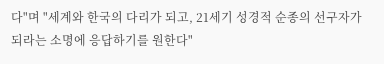다"며 "세계와 한국의 다리가 되고, 21세기 성경적 순종의 선구자가 되라는 소명에 응답하기를 원한다"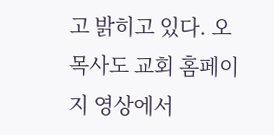고 밝히고 있다. 오 목사도 교회 홈페이지 영상에서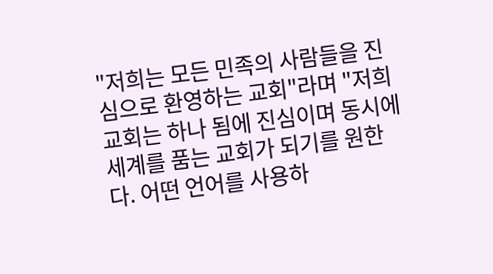"저희는 모든 민족의 사람들을 진심으로 환영하는 교회"라며 "저희 교회는 하나 됨에 진심이며 동시에 세계를 품는 교회가 되기를 원한다. 어떤 언어를 사용하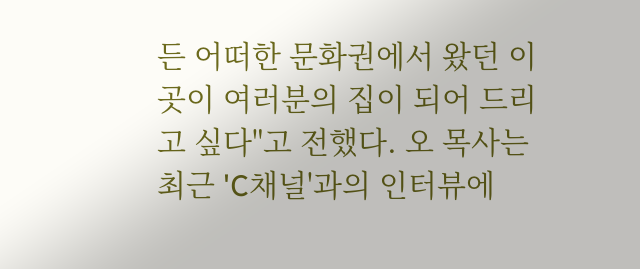든 어떠한 문화권에서 왔던 이곳이 여러분의 집이 되어 드리고 싶다"고 전했다. 오 목사는 최근 'C채널'과의 인터뷰에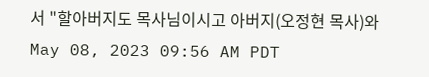서 "할아버지도 목사님이시고 아버지(오정현 목사)와 May 08, 2023 09:56 AM PDT